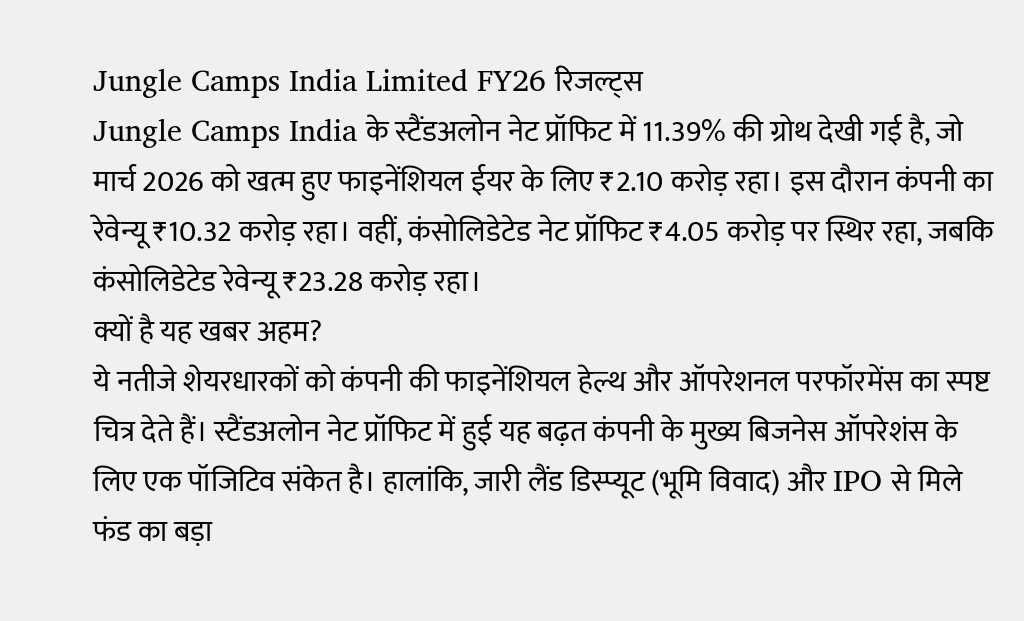Jungle Camps India Limited FY26 रिजल्ट्स
Jungle Camps India के स्टैंडअलोन नेट प्रॉफिट में 11.39% की ग्रोथ देखी गई है, जो मार्च 2026 को खत्म हुए फाइनेंशियल ईयर के लिए ₹2.10 करोड़ रहा। इस दौरान कंपनी का रेवेन्यू ₹10.32 करोड़ रहा। वहीं, कंसोलिडेटेड नेट प्रॉफिट ₹4.05 करोड़ पर स्थिर रहा, जबकि कंसोलिडेटेड रेवेन्यू ₹23.28 करोड़ रहा।
क्यों है यह खबर अहम?
ये नतीजे शेयरधारकों को कंपनी की फाइनेंशियल हेल्थ और ऑपरेशनल परफॉरमेंस का स्पष्ट चित्र देते हैं। स्टैंडअलोन नेट प्रॉफिट में हुई यह बढ़त कंपनी के मुख्य बिजनेस ऑपरेशंस के लिए एक पॉजिटिव संकेत है। हालांकि, जारी लैंड डिस्प्यूट (भूमि विवाद) और IPO से मिले फंड का बड़ा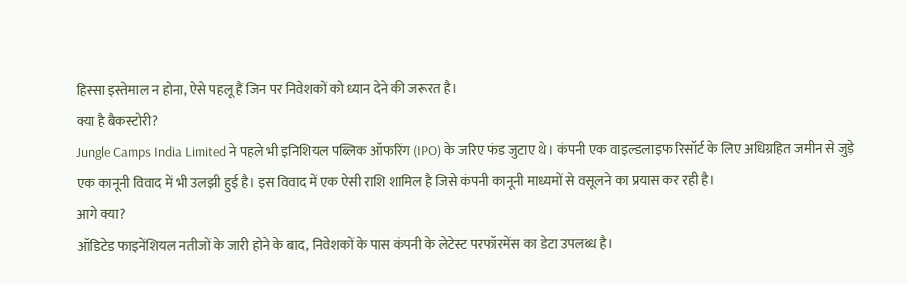हिस्सा इस्तेमाल न होना, ऐसे पहलू हैं जिन पर निवेशकों को ध्यान देने की जरूरत है।
क्या है बैकस्टोरी?
Jungle Camps India Limited ने पहले भी इनिशियल पब्लिक ऑफरिंग (IPO) के जरिए फंड जुटाए थे। कंपनी एक वाइल्डलाइफ रिसॉर्ट के लिए अधिग्रहित जमीन से जुड़े एक कानूनी विवाद में भी उलझी हुई है। इस विवाद में एक ऐसी राशि शामिल है जिसे कंपनी कानूनी माध्यमों से वसूलने का प्रयास कर रही है।
आगे क्या?
ऑडिटेड फाइनेंशियल नतीजों के जारी होने के बाद, निवेशकों के पास कंपनी के लेटेस्ट परफॉरमेंस का डेटा उपलब्ध है।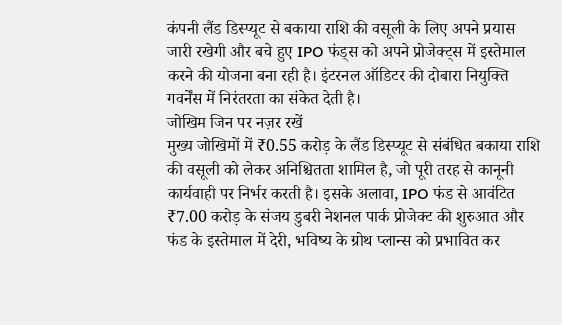कंपनी लैंड डिस्प्यूट से बकाया राशि की वसूली के लिए अपने प्रयास जारी रखेगी और बचे हुए IPO फंड्स को अपने प्रोजेक्ट्स में इस्तेमाल करने की योजना बना रही है। इंटरनल ऑडिटर की दोबारा नियुक्ति गवर्नेंस में निरंतरता का संकेत देती है।
जोखिम जिन पर नज़र रखें
मुख्य जोखिमों में ₹0.55 करोड़ के लैंड डिस्प्यूट से संबंधित बकाया राशि की वसूली को लेकर अनिश्चितता शामिल है, जो पूरी तरह से कानूनी कार्यवाही पर निर्भर करती है। इसके अलावा, IPO फंड से आवंटित ₹7.00 करोड़ के संजय डुबरी नेशनल पार्क प्रोजेक्ट की शुरुआत और फंड के इस्तेमाल में देरी, भविष्य के ग्रोथ प्लान्स को प्रभावित कर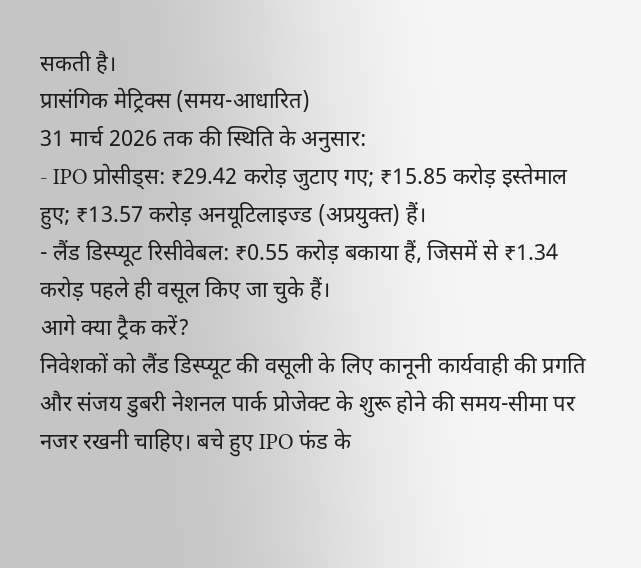सकती है।
प्रासंगिक मेट्रिक्स (समय-आधारित)
31 मार्च 2026 तक की स्थिति के अनुसार:
- IPO प्रोसीड्स: ₹29.42 करोड़ जुटाए गए; ₹15.85 करोड़ इस्तेमाल हुए; ₹13.57 करोड़ अनयूटिलाइज्ड (अप्रयुक्त) हैं।
- लैंड डिस्प्यूट रिसीवेबल: ₹0.55 करोड़ बकाया हैं, जिसमें से ₹1.34 करोड़ पहले ही वसूल किए जा चुके हैं।
आगे क्या ट्रैक करें?
निवेशकों को लैंड डिस्प्यूट की वसूली के लिए कानूनी कार्यवाही की प्रगति और संजय डुबरी नेशनल पार्क प्रोजेक्ट के शुरू होने की समय-सीमा पर नजर रखनी चाहिए। बचे हुए IPO फंड के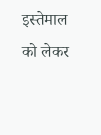इस्तेमाल को लेकर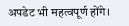अपडेट भी महत्वपूर्ण होंगे।